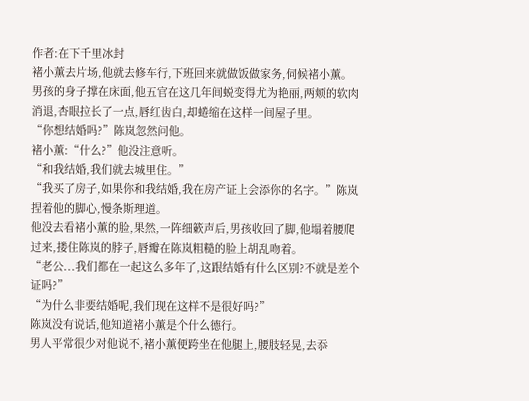作者:在下千里冰封
褚小薰去片场,他就去修车行,下班回来就做饭做家务,伺候褚小薰。
男孩的身子撑在床面,他五官在这几年间蜕变得尤为艳丽,两颊的软肉消退,杏眼拉长了一点,唇红齿白,却蜷缩在这样一间屋子里。
“你想结婚吗?”陈岚忽然问他。
褚小薰:“什么?”他没注意听。
“和我结婚,我们就去城里住。”
“我买了房子,如果你和我结婚,我在房产证上会添你的名字。”陈岚捏着他的脚心,慢条斯理道。
他没去看褚小薰的脸,果然,一阵细簌声后,男孩收回了脚,他塌着腰爬过来,搂住陈岚的脖子,唇瓣在陈岚粗糙的脸上胡乱吻着。
“老公...我们都在一起这么多年了,这跟结婚有什么区别?不就是差个证吗?”
“为什么非要结婚呢,我们现在这样不是很好吗?”
陈岚没有说话,他知道褚小薰是个什么德行。
男人平常很少对他说不,褚小薰便跨坐在他腿上,腰肢轻晃,去忝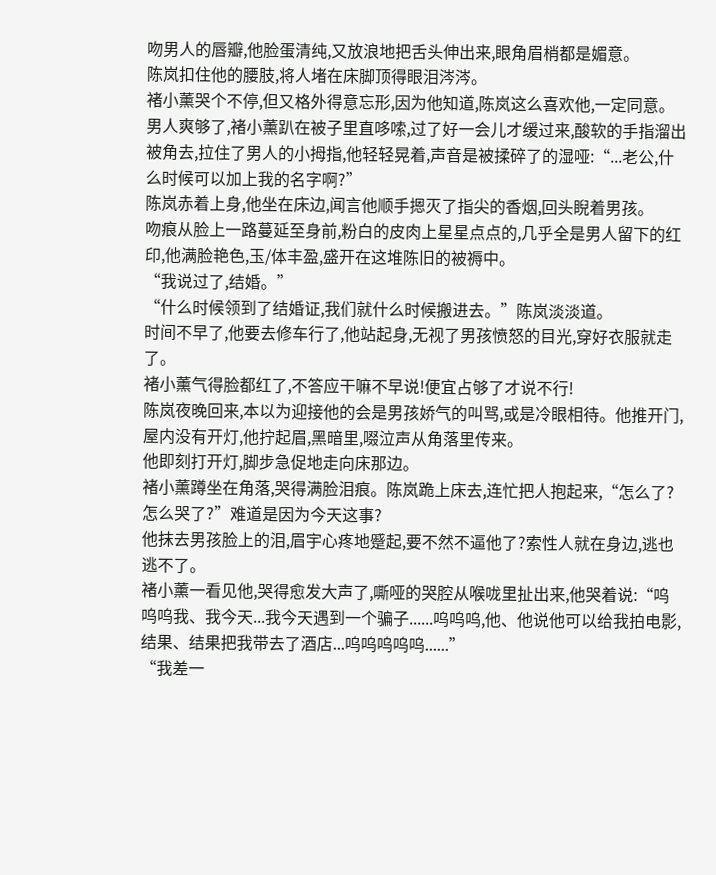吻男人的唇瓣,他脸蛋清纯,又放浪地把舌头伸出来,眼角眉梢都是媚意。
陈岚扣住他的腰肢,将人堵在床脚顶得眼泪涔涔。
褚小薰哭个不停,但又格外得意忘形,因为他知道,陈岚这么喜欢他,一定同意。
男人爽够了,褚小薰趴在被子里直哆嗦,过了好一会儿才缓过来,酸软的手指溜出被角去,拉住了男人的小拇指,他轻轻晃着,声音是被揉碎了的湿哑:“...老公,什么时候可以加上我的名字啊?”
陈岚赤着上身,他坐在床边,闻言他顺手摁灭了指尖的香烟,回头睨着男孩。
吻痕从脸上一路蔓延至身前,粉白的皮肉上星星点点的,几乎全是男人留下的红印,他满脸艳色,玉/体丰盈,盛开在这堆陈旧的被褥中。
“我说过了,结婚。”
“什么时候领到了结婚证,我们就什么时候搬进去。”陈岚淡淡道。
时间不早了,他要去修车行了,他站起身,无视了男孩愤怒的目光,穿好衣服就走了。
褚小薰气得脸都红了,不答应干嘛不早说!便宜占够了才说不行!
陈岚夜晚回来,本以为迎接他的会是男孩娇气的叫骂,或是冷眼相待。他推开门,屋内没有开灯,他拧起眉,黑暗里,啜泣声从角落里传来。
他即刻打开灯,脚步急促地走向床那边。
褚小薰蹲坐在角落,哭得满脸泪痕。陈岚跪上床去,连忙把人抱起来,“怎么了?怎么哭了?”难道是因为今天这事?
他抹去男孩脸上的泪,眉宇心疼地蹙起,要不然不逼他了?索性人就在身边,逃也逃不了。
褚小薰一看见他,哭得愈发大声了,嘶哑的哭腔从喉咙里扯出来,他哭着说:“呜呜呜我、我今天...我今天遇到一个骗子......呜呜呜,他、他说他可以给我拍电影,结果、结果把我带去了酒店...呜呜呜呜呜......”
“我差一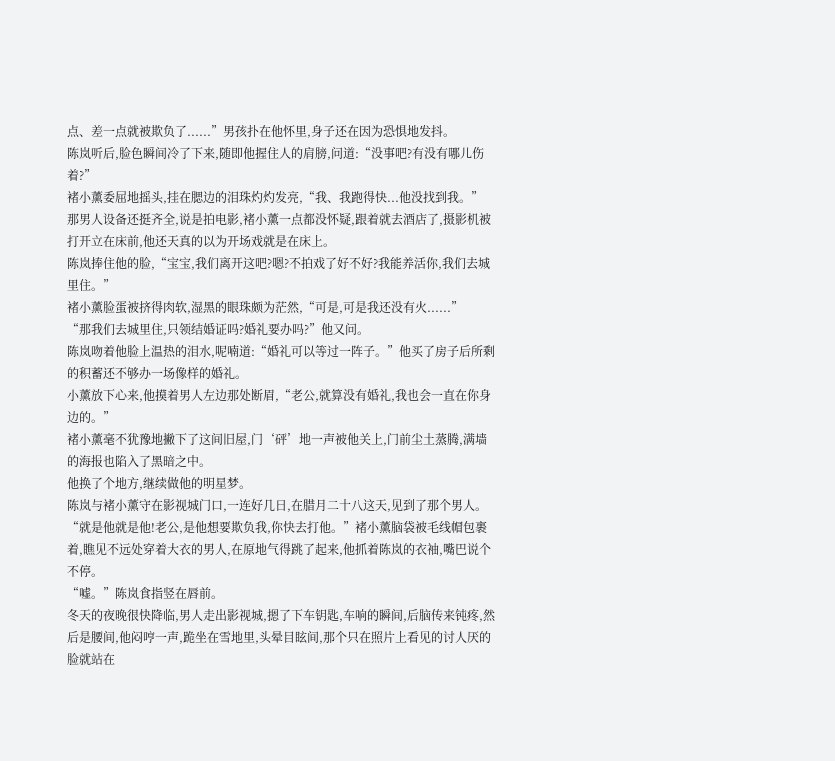点、差一点就被欺负了......”男孩扑在他怀里,身子还在因为恐惧地发抖。
陈岚听后,脸色瞬间冷了下来,随即他握住人的肩膀,问道:“没事吧?有没有哪儿伤着?”
褚小薰委屈地摇头,挂在腮边的泪珠灼灼发亮,“我、我跑得快...他没找到我。”
那男人设备还挺齐全,说是拍电影,褚小薰一点都没怀疑,跟着就去酒店了,摄影机被打开立在床前,他还天真的以为开场戏就是在床上。
陈岚捧住他的脸,“宝宝,我们离开这吧?嗯?不拍戏了好不好?我能养活你,我们去城里住。”
褚小薰脸蛋被挤得肉软,湿黑的眼珠颇为茫然,“可是,可是我还没有火......”
“那我们去城里住,只领结婚证吗?婚礼要办吗?”他又问。
陈岚吻着他脸上温热的泪水,呢喃道:“婚礼可以等过一阵子。”他买了房子后所剩的积蓄还不够办一场像样的婚礼。
小薰放下心来,他摸着男人左边那处断眉,“老公,就算没有婚礼,我也会一直在你身边的。”
褚小薰毫不犹豫地撇下了这间旧屋,门‘砰’地一声被他关上,门前尘土蒸腾,满墙的海报也陷入了黑暗之中。
他换了个地方,继续做他的明星梦。
陈岚与褚小薰守在影视城门口,一连好几日,在腊月二十八这天,见到了那个男人。
“就是他就是他!老公,是他想要欺负我,你快去打他。”褚小薰脑袋被毛线帽包裹着,瞧见不远处穿着大衣的男人,在原地气得跳了起来,他抓着陈岚的衣袖,嘴巴说个不停。
“嘘。”陈岚食指竖在唇前。
冬天的夜晚很快降临,男人走出影视城,摁了下车钥匙,车响的瞬间,后脑传来钝疼,然后是腰间,他闷哼一声,跪坐在雪地里,头晕目眩间,那个只在照片上看见的讨人厌的脸就站在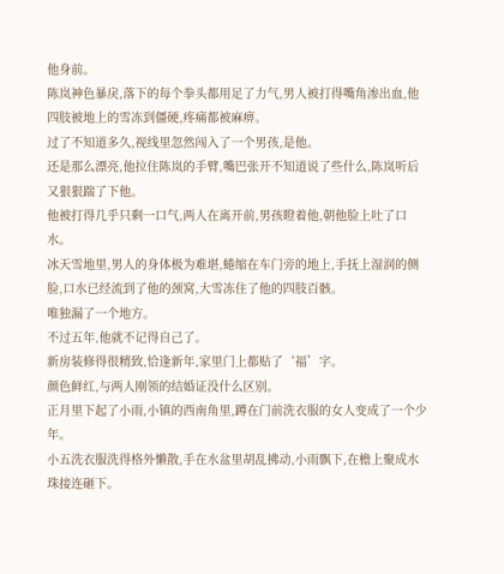他身前。
陈岚神色暴戾,落下的每个拳头都用足了力气,男人被打得嘴角渗出血,他四肢被地上的雪冻到僵硬,疼痛都被麻痹。
过了不知道多久,视线里忽然闯入了一个男孩,是他。
还是那么漂亮,他拉住陈岚的手臂,嘴巴张开不知道说了些什么,陈岚听后又狠狠踹了下他。
他被打得几乎只剩一口气,两人在离开前,男孩瞪着他,朝他脸上吐了口水。
冰天雪地里,男人的身体极为难堪,蜷缩在车门旁的地上,手抚上湿润的侧脸,口水已经流到了他的颈窝,大雪冻住了他的四肢百骸。
唯独漏了一个地方。
不过五年,他就不记得自己了。
新房装修得很精致,恰逢新年,家里门上都贴了‘福’字。
颜色鲜红,与两人刚领的结婚证没什么区别。
正月里下起了小雨,小镇的西南角里,蹲在门前洗衣服的女人变成了一个少年。
小五洗衣服洗得格外懒散,手在水盆里胡乱拂动,小雨飘下,在檐上聚成水珠接连砸下。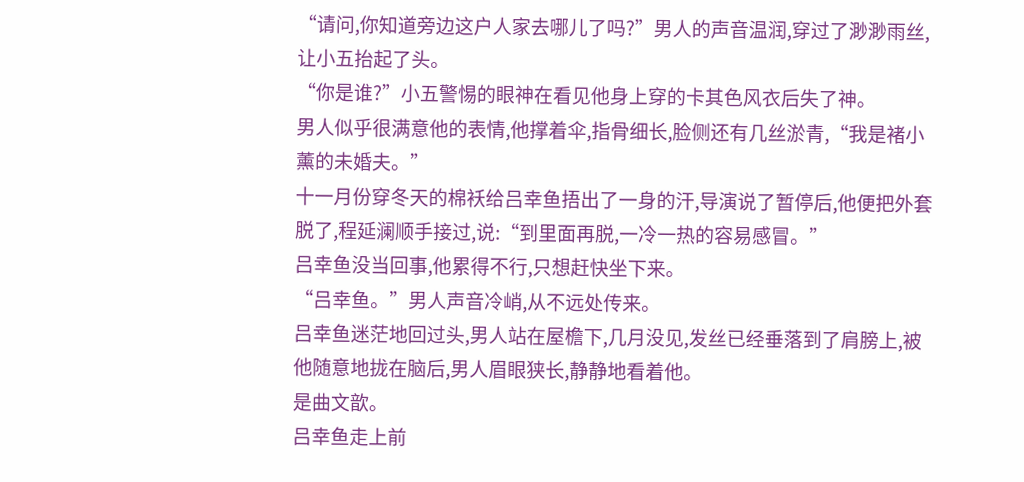“请问,你知道旁边这户人家去哪儿了吗?”男人的声音温润,穿过了渺渺雨丝,让小五抬起了头。
“你是谁?”小五警惕的眼神在看见他身上穿的卡其色风衣后失了神。
男人似乎很满意他的表情,他撑着伞,指骨细长,脸侧还有几丝淤青,“我是褚小薰的未婚夫。”
十一月份穿冬天的棉袄给吕幸鱼捂出了一身的汗,导演说了暂停后,他便把外套脱了,程延澜顺手接过,说:“到里面再脱,一冷一热的容易感冒。”
吕幸鱼没当回事,他累得不行,只想赶快坐下来。
“吕幸鱼。”男人声音冷峭,从不远处传来。
吕幸鱼迷茫地回过头,男人站在屋檐下,几月没见,发丝已经垂落到了肩膀上,被他随意地拢在脑后,男人眉眼狭长,静静地看着他。
是曲文歆。
吕幸鱼走上前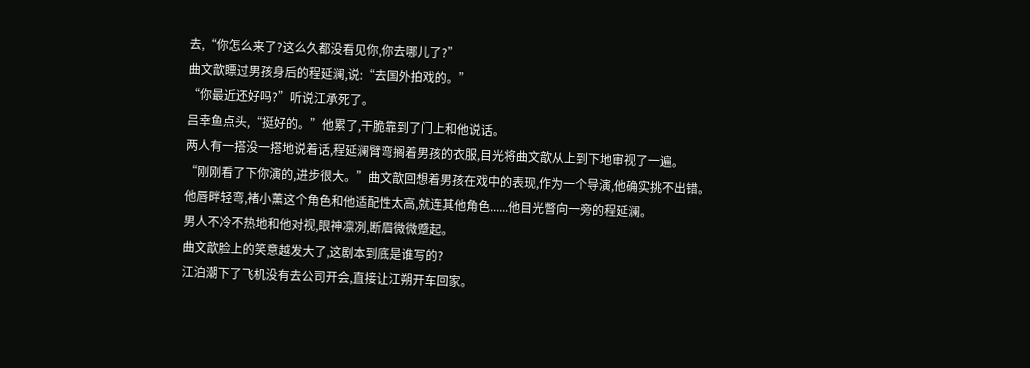去,“你怎么来了?这么久都没看见你,你去哪儿了?”
曲文歆瞟过男孩身后的程延澜,说:“去国外拍戏的。”
“你最近还好吗?”听说江承死了。
吕幸鱼点头,“挺好的。”他累了,干脆靠到了门上和他说话。
两人有一搭没一搭地说着话,程延澜臂弯搁着男孩的衣服,目光将曲文歆从上到下地审视了一遍。
“刚刚看了下你演的,进步很大。”曲文歆回想着男孩在戏中的表现,作为一个导演,他确实挑不出错。
他唇畔轻弯,褚小薰这个角色和他适配性太高,就连其他角色......他目光瞥向一旁的程延澜。
男人不冷不热地和他对视,眼神凛冽,断眉微微蹙起。
曲文歆脸上的笑意越发大了,这剧本到底是谁写的?
江泊潮下了飞机没有去公司开会,直接让江朔开车回家。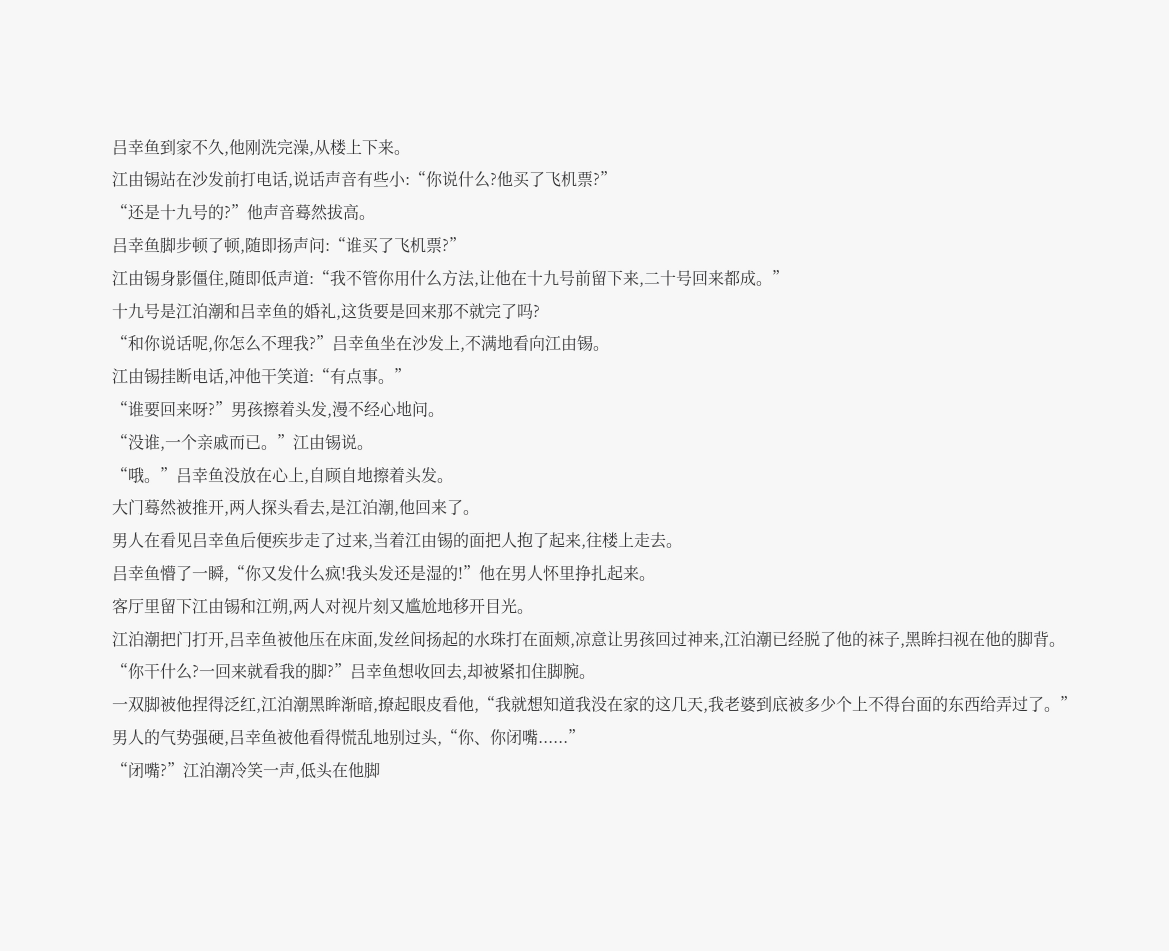吕幸鱼到家不久,他刚洗完澡,从楼上下来。
江由锡站在沙发前打电话,说话声音有些小:“你说什么?他买了飞机票?”
“还是十九号的?”他声音蓦然拔高。
吕幸鱼脚步顿了顿,随即扬声问:“谁买了飞机票?”
江由锡身影僵住,随即低声道:“我不管你用什么方法,让他在十九号前留下来,二十号回来都成。”
十九号是江泊潮和吕幸鱼的婚礼,这货要是回来那不就完了吗?
“和你说话呢,你怎么不理我?”吕幸鱼坐在沙发上,不满地看向江由锡。
江由锡挂断电话,冲他干笑道:“有点事。”
“谁要回来呀?”男孩擦着头发,漫不经心地问。
“没谁,一个亲戚而已。”江由锡说。
“哦。”吕幸鱼没放在心上,自顾自地擦着头发。
大门蓦然被推开,两人探头看去,是江泊潮,他回来了。
男人在看见吕幸鱼后便疾步走了过来,当着江由锡的面把人抱了起来,往楼上走去。
吕幸鱼懵了一瞬,“你又发什么疯!我头发还是湿的!”他在男人怀里挣扎起来。
客厅里留下江由锡和江朔,两人对视片刻又尴尬地移开目光。
江泊潮把门打开,吕幸鱼被他压在床面,发丝间扬起的水珠打在面颊,凉意让男孩回过神来,江泊潮已经脱了他的袜子,黑眸扫视在他的脚背。
“你干什么?一回来就看我的脚?”吕幸鱼想收回去,却被紧扣住脚腕。
一双脚被他捏得泛红,江泊潮黑眸渐暗,撩起眼皮看他,“我就想知道我没在家的这几天,我老婆到底被多少个上不得台面的东西给弄过了。”
男人的气势强硬,吕幸鱼被他看得慌乱地别过头,“你、你闭嘴......”
“闭嘴?”江泊潮冷笑一声,低头在他脚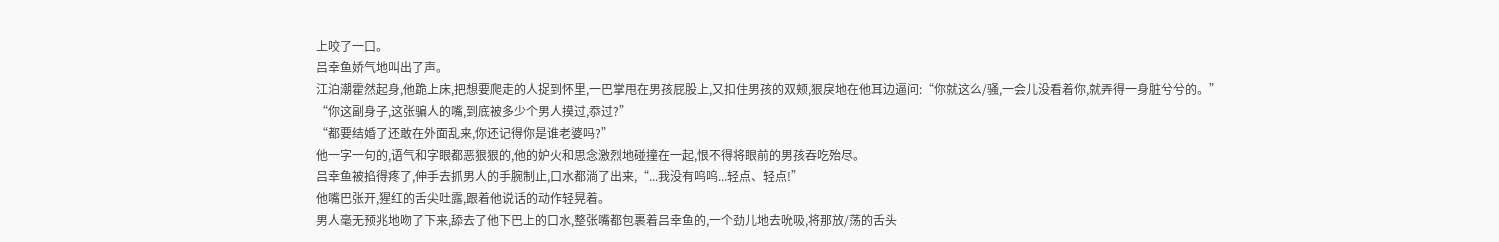上咬了一口。
吕幸鱼娇气地叫出了声。
江泊潮霍然起身,他跪上床,把想要爬走的人捉到怀里,一巴掌甩在男孩屁股上,又扣住男孩的双颊,狠戾地在他耳边逼问:“你就这么/骚,一会儿没看着你,就弄得一身脏兮兮的。”
“你这副身子,这张骗人的嘴,到底被多少个男人摸过,忝过?”
“都要结婚了还敢在外面乱来,你还记得你是谁老婆吗?”
他一字一句的,语气和字眼都恶狠狠的,他的妒火和思念激烈地碰撞在一起,恨不得将眼前的男孩吞吃殆尽。
吕幸鱼被掐得疼了,伸手去抓男人的手腕制止,口水都淌了出来,“...我没有呜呜...轻点、轻点!”
他嘴巴张开,猩红的舌尖吐露,跟着他说话的动作轻晃着。
男人毫无预兆地吻了下来,舔去了他下巴上的口水,整张嘴都包裹着吕幸鱼的,一个劲儿地去吮吸,将那放/荡的舌头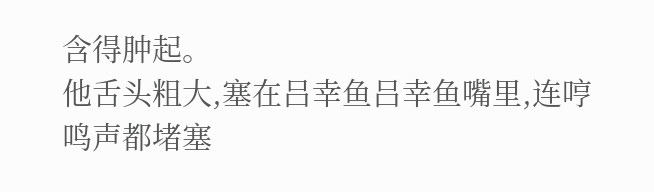含得肿起。
他舌头粗大,塞在吕幸鱼吕幸鱼嘴里,连哼鸣声都堵塞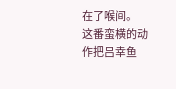在了喉间。
这番蛮横的动作把吕幸鱼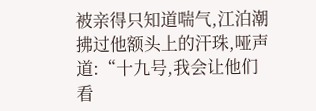被亲得只知道喘气,江泊潮拂过他额头上的汗珠,哑声道:“十九号,我会让他们看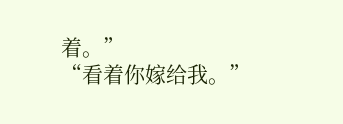着。”
“看着你嫁给我。”